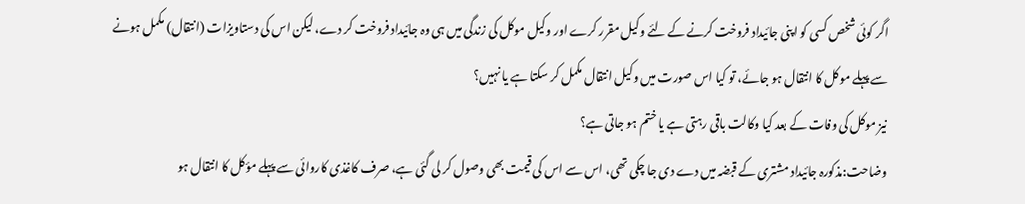اگر کوئی شخص کسی کو اپنی جائیداد فروخت کرنے کے لئے وکیل مقرر کرے اور وکیل موکل کی زندگی میں ہی وہ جائیداد فروخت کر دے، لیکن اس کی دستاویزات (انتقال) مکمل ہونے سے پہلے موکل کا انتقال ہو جائے، تو کیا اس صورت میں وکیل انتقال مکمل کر سکتا ہے یا نہیں؟
نیز موکل کی وفات کے بعد کیا وکالت باقی رہتی ہے یا ختم ہو جاتی ہے؟
وضاحت:مذکورہ جائیداد مشتری کے قبضہ میں دے دی جا چکی تھی، اس سے اس کی قیمت بھی وصول کر لی گئی ہے، صرف کاغذی کاروائی سے پہلے مؤکل کا انتقال ہو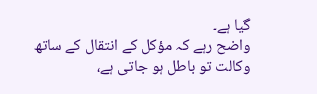گیا ہے۔
واضح رہے کہ مؤکل کے انتقال کے ساتھ وکالت تو باطل ہو جاتی ہے،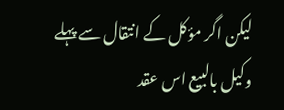لیکن اگر مؤکل کے انتقال سے پہلے وکیل بالبیع اس عقد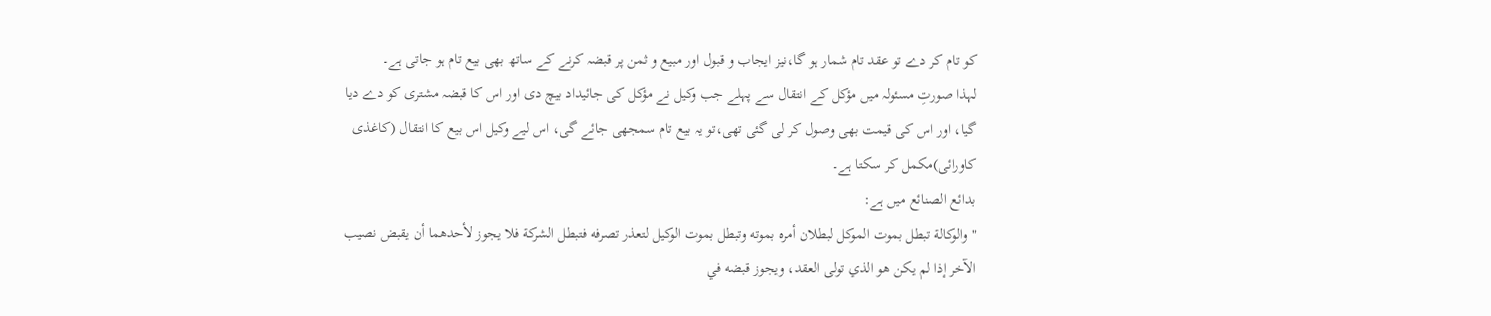کو تام کر دے تو عقد تام شمار ہو گا،نیز ایجاب و قبول اور مبیع و ثمن پر قبضہ کرنے کے ساتھ بھی بیع تام ہو جاتی ہے۔
لہذا صورتِ مسئولہ میں مؤکل کے انتقال سے پہلے جب وکیل نے مؤکل کی جائیداد بیچ دی اور اس کا قبضہ مشتری کو دے دیا گیا، اور اس کی قیمت بھی وصول کر لی گئی تھی،تو یہ بیع تام سمجھی جائے گی، اس لیے وکیل اس بیع کا انتقال (کاغذی کاورائی)مکمل کر سکتا ہے۔
بدائع الصنائع میں ہے:
"والوكالة تبطل بموت الموكل لبطلان أمره بموته وتبطل بموت الوكيل لتعذر تصرفه فتبطل الشركة فلا يجوز لأحدهما أن يقبض نصيب الآخر إذا لم يكن هو الذي تولى العقد، ويجوز قبضه في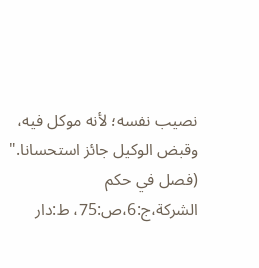نصيب نفسه؛ لأنه موكل فيه، وقبض الوكيل جائز استحسانا."
(فصل في حكم الشركة،ج:6،ص:75، ط:دار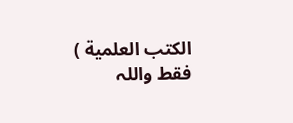الكتب العلمية )
فقط واللہ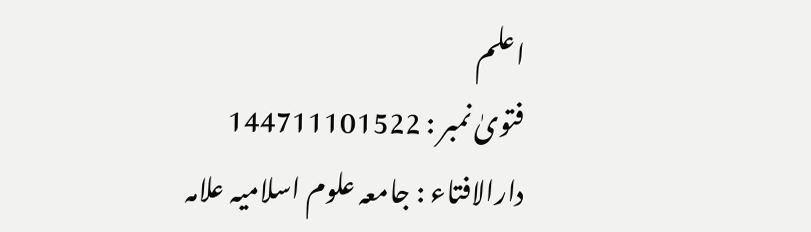اعلم
فتویٰ نمبر : 144711101522
دارالافتاء : جامعہ علوم اسلامیہ علامہ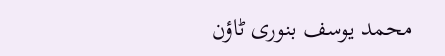محمد یوسف بنوری ٹاؤن